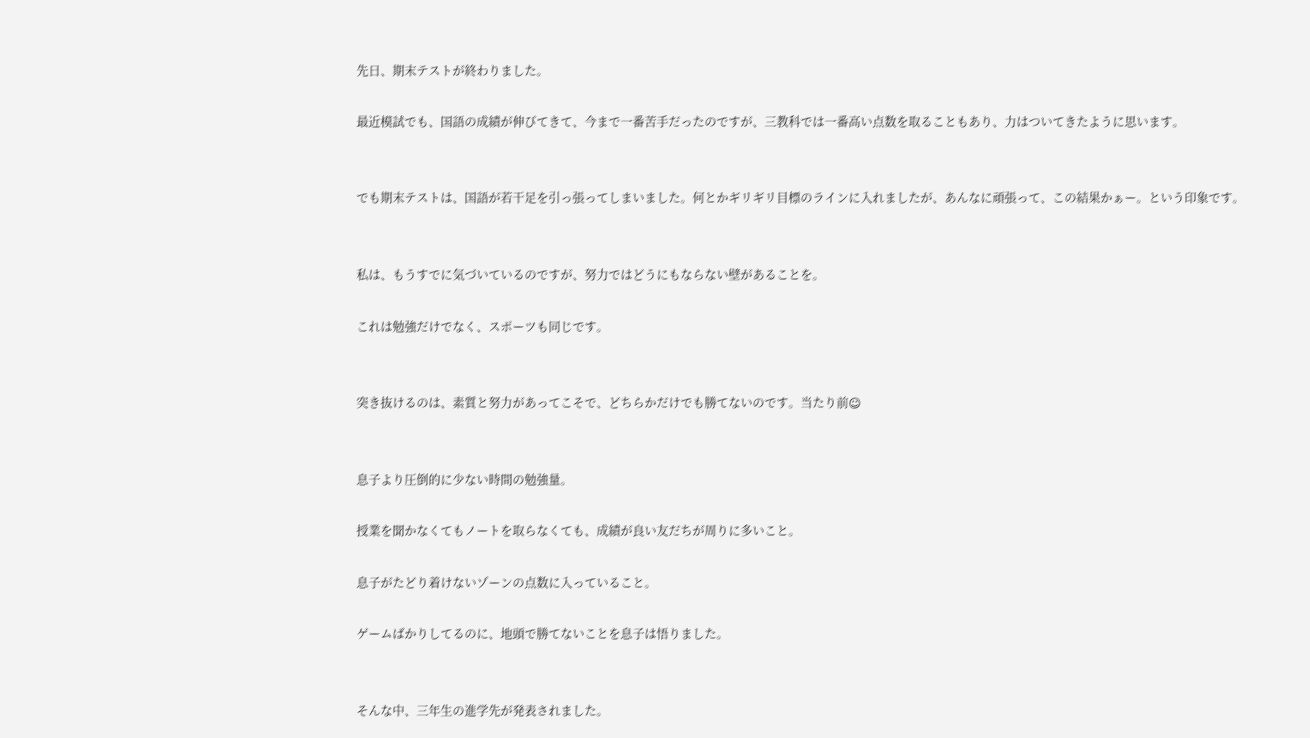先日、期末テストが終わりました。

最近模試でも、国語の成績が伸びてきて、今まで一番苦手だったのですが、三教科では一番高い点数を取ることもあり、力はついてきたように思います。


でも期末テストは、国語が若干足を引っ張ってしまいました。何とかギリギリ目標のラインに入れましたが、あんなに頑張って、この結果かぁー。という印象です。


私は、もうすでに気づいているのですが、努力ではどうにもならない壁があることを。

これは勉強だけでなく、スポーツも同じです。


突き抜けるのは、素質と努力があってこそで、どちらかだけでも勝てないのです。当たり前☺


息子より圧倒的に少ない時間の勉強量。

授業を聞かなくてもノートを取らなくても、成績が良い友だちが周りに多いこと。

息子がたどり着けないゾーンの点数に入っていること。

ゲームばかりしてるのに、地頭で勝てないことを息子は悟りました。


そんな中、三年生の進学先が発表されました。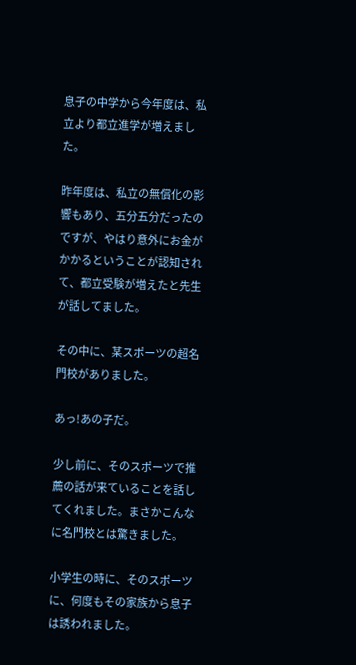息子の中学から今年度は、私立より都立進学が増えました。

昨年度は、私立の無償化の影響もあり、五分五分だったのですが、やはり意外にお金がかかるということが認知されて、都立受験が増えたと先生が話してました。

その中に、某スポーツの超名門校がありました。

あっ!あの子だ。

少し前に、そのスポーツで推薦の話が来ていることを話してくれました。まさかこんなに名門校とは驚きました。

小学生の時に、そのスポーツに、何度もその家族から息子は誘われました。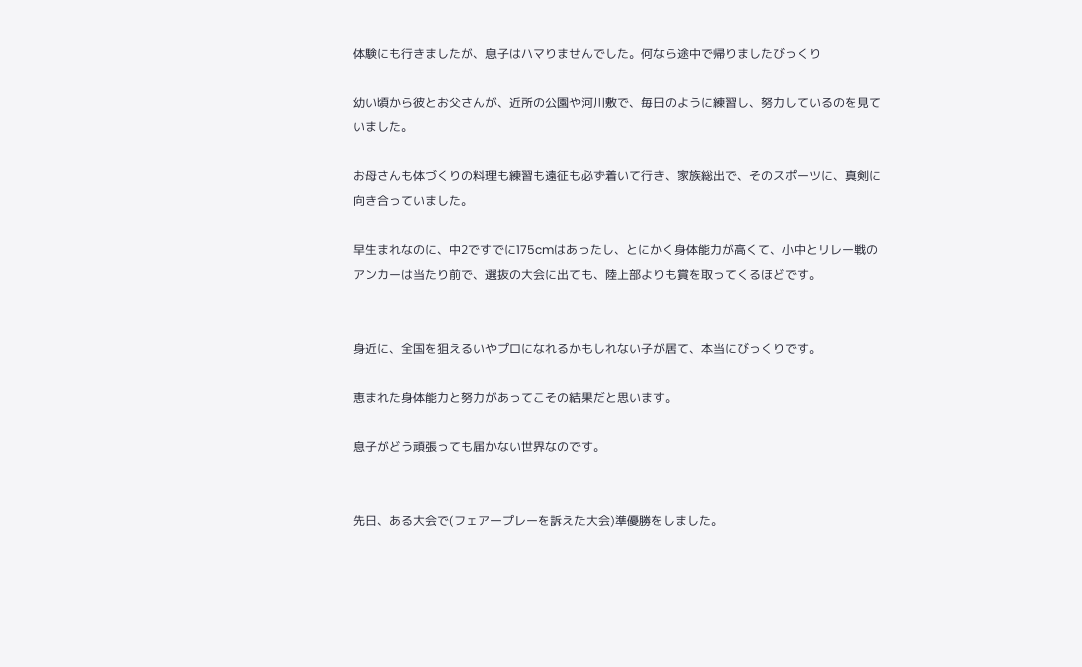体験にも行きましたが、息子はハマりませんでした。何なら途中で帰りましたびっくり

幼い頃から彼とお父さんが、近所の公園や河川敷で、毎日のように練習し、努力しているのを見ていました。

お母さんも体づくりの料理も練習も遠征も必ず着いて行き、家族総出で、そのスポーツに、真剣に向き合っていました。

早生まれなのに、中2ですでに175cmはあったし、とにかく身体能力が高くて、小中とリレー戦のアンカーは当たり前で、選抜の大会に出ても、陸上部よりも賞を取ってくるほどです。


身近に、全国を狙えるいやプロになれるかもしれない子が居て、本当にびっくりです。

恵まれた身体能力と努力があってこその結果だと思います。

息子がどう頑張っても届かない世界なのです。


先日、ある大会で(フェアープレーを訴えた大会)準優勝をしました。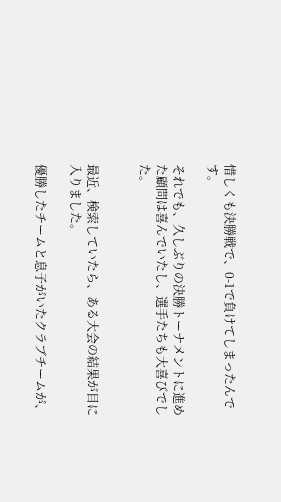惜しくも決勝戦で、0-1で負けてしまったんです。

それでも、久しぶりの決勝トーナメントに進めた顧問は喜んでいたし、選手たちも大喜びでした。


最近、検索していたら、ある大会の結果が目に入りました。

優勝したチームと息子がいたクラブチームが、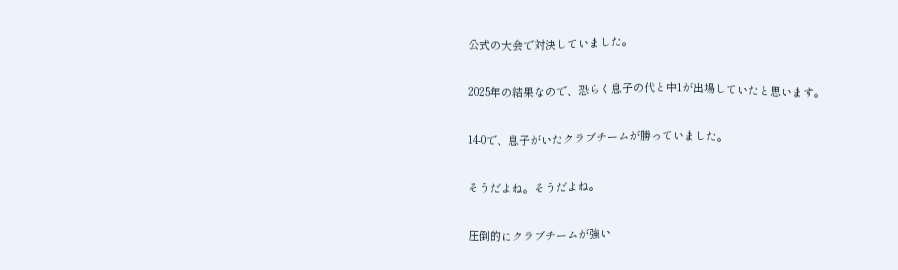公式の大会で対決していました。

2025年の結果なので、恐らく息子の代と中1が出場していたと思います。

14-0で、息子がいたクラブチームが勝っていました。

そうだよね。そうだよね。

圧倒的にクラブチームが強い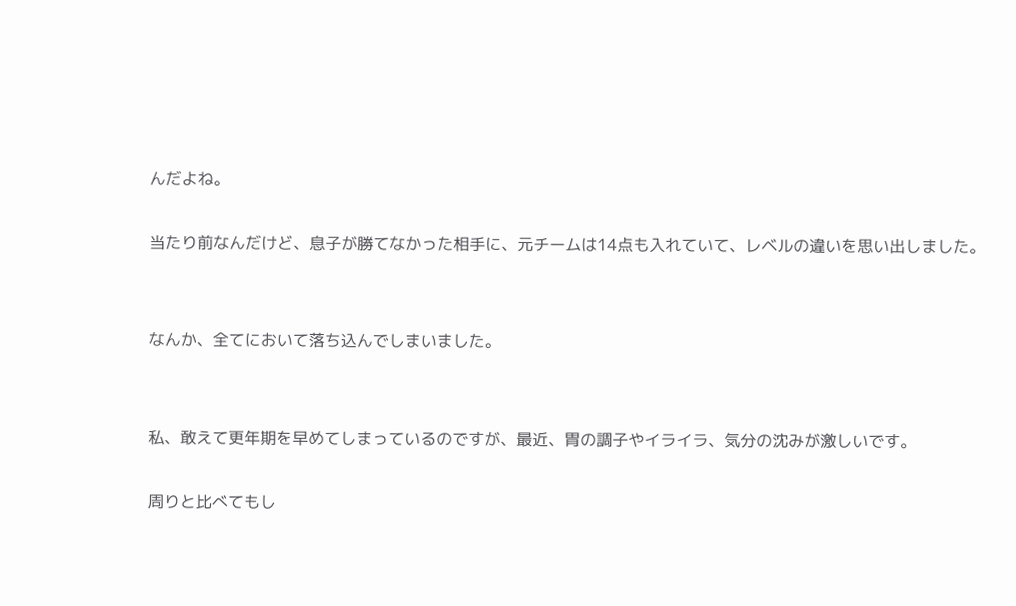んだよね。

当たり前なんだけど、息子が勝てなかった相手に、元チームは14点も入れていて、レベルの違いを思い出しました。


なんか、全てにおいて落ち込んでしまいました。


私、敢えて更年期を早めてしまっているのですが、最近、胃の調子やイライラ、気分の沈みが激しいです。

周りと比べてもし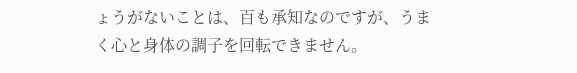ょうがないことは、百も承知なのですが、うまく心と身体の調子を回転できません。